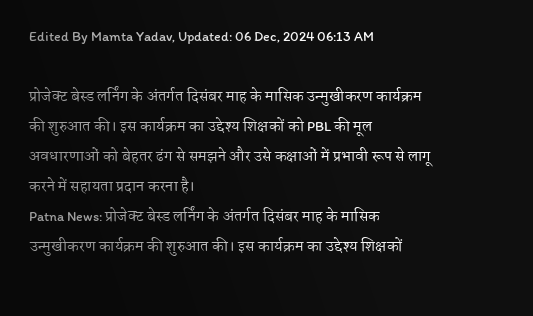Edited By Mamta Yadav, Updated: 06 Dec, 2024 06:13 AM

प्रोजेक्ट बेस्ड लर्निंग के अंतर्गत दिसंबर माह के मासिक उन्मुखीकरण कार्यक्रम की शुरुआत की। इस कार्यक्रम का उद्देश्य शिक्षकों को PBL की मूल अवधारणाओं को बेहतर ढंग से समझने और उसे कक्षाओं में प्रभावी रूप से लागू करने में सहायता प्रदान करना है।
Patna News: प्रोजेक्ट बेस्ड लर्निंग के अंतर्गत दिसंबर माह के मासिक उन्मुखीकरण कार्यक्रम की शुरुआत की। इस कार्यक्रम का उद्देश्य शिक्षकों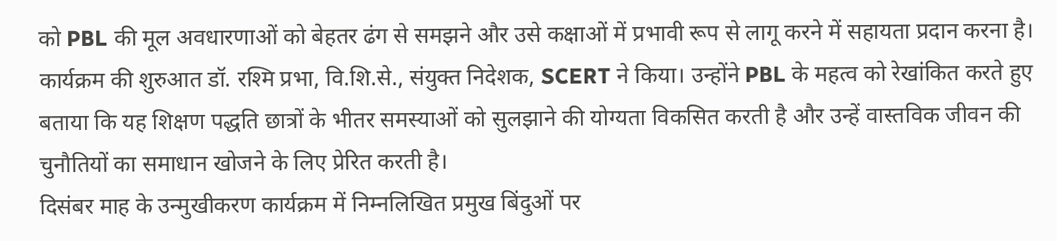को PBL की मूल अवधारणाओं को बेहतर ढंग से समझने और उसे कक्षाओं में प्रभावी रूप से लागू करने में सहायता प्रदान करना है। कार्यक्रम की शुरुआत डॉ. रश्मि प्रभा, वि.शि.से., संयुक्त निदेशक, SCERT ने किया। उन्होंने PBL के महत्व को रेखांकित करते हुए बताया कि यह शिक्षण पद्धति छात्रों के भीतर समस्याओं को सुलझाने की योग्यता विकसित करती है और उन्हें वास्तविक जीवन की चुनौतियों का समाधान खोजने के लिए प्रेरित करती है।
दिसंबर माह के उन्मुखीकरण कार्यक्रम में निम्नलिखित प्रमुख बिंदुओं पर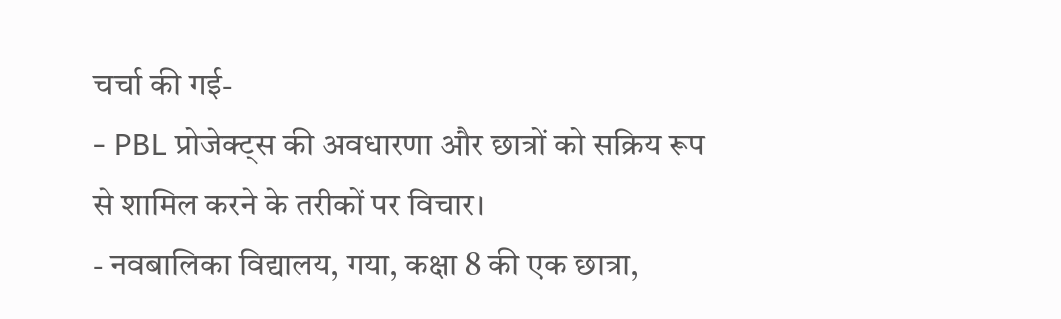चर्चा की गई-
- PBL प्रोजेक्ट्स की अवधारणा और छात्रों को सक्रिय रूप से शामिल करने के तरीकों पर विचार।
- नवबालिका विद्यालय, गया, कक्षा 8 की एक छात्रा,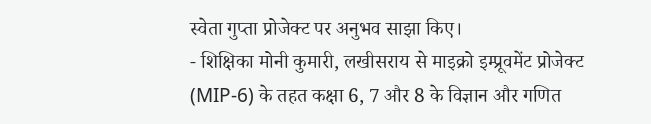स्वेता गुप्ता प्रोजेक्ट पर अनुभव साझा किए।
- शिक्षिका मोनी कुमारी, लखीसराय से माइक्रो इम्प्रूवमेंट प्रोजेक्ट (MIP-6) के तहत कक्षा 6, 7 और 8 के विज्ञान और गणित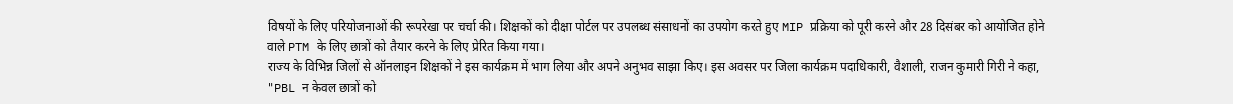विषयों के लिए परियोजनाओं की रूपरेखा पर चर्चा की। शिक्षकों को दीक्षा पोर्टल पर उपलब्ध संसाधनों का उपयोग करते हुए MIP प्रक्रिया को पूरी करने और 28 दिसंबर को आयोजित होने वाले PTM के लिए छात्रों को तैयार करने के लिए प्रेरित किया गया।
राज्य के विभिन्न जिलों से ऑनलाइन शिक्षकों ने इस कार्यक्रम में भाग लिया और अपने अनुभव साझा किए। इस अवसर पर जिला कार्यक्रम पदाधिकारी, वैशाली, राजन कुमारी गिरी ने कहा, "PBL न केवल छात्रों को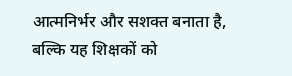आत्मनिर्भर और सशक्त बनाता है, बल्कि यह शिक्षकों को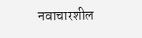नवाचारशील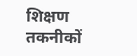शिक्षण तकनीकों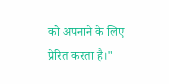को अपनाने के लिए प्रेरित करता है।"